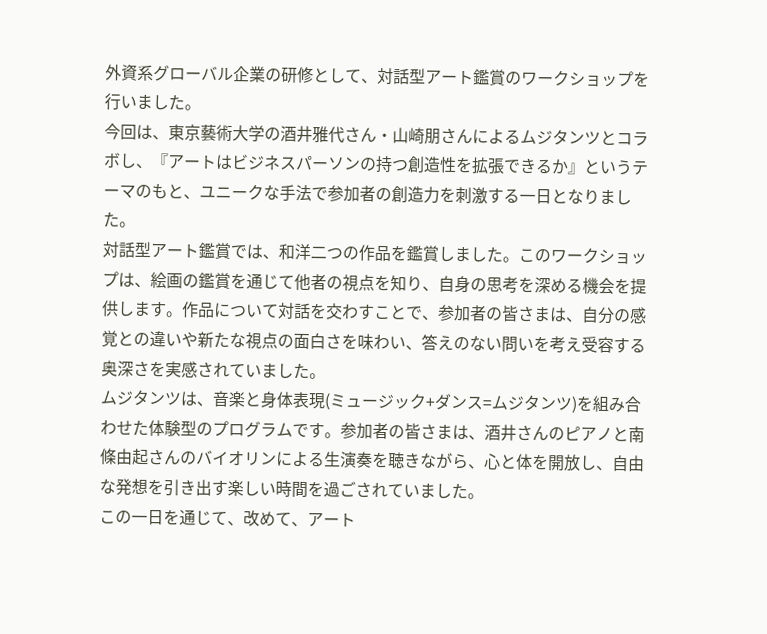外資系グローバル企業の研修として、対話型アート鑑賞のワークショップを行いました。
今回は、東京藝術大学の酒井雅代さん・山崎朋さんによるムジタンツとコラボし、『アートはビジネスパーソンの持つ創造性を拡張できるか』というテーマのもと、ユニークな手法で参加者の創造力を刺激する一日となりました。
対話型アート鑑賞では、和洋二つの作品を鑑賞しました。このワークショップは、絵画の鑑賞を通じて他者の視点を知り、自身の思考を深める機会を提供します。作品について対話を交わすことで、参加者の皆さまは、自分の感覚との違いや新たな視点の面白さを味わい、答えのない問いを考え受容する奥深さを実感されていました。
ムジタンツは、音楽と身体表現(ミュージック+ダンス=ムジタンツ)を組み合わせた体験型のプログラムです。参加者の皆さまは、酒井さんのピアノと南條由起さんのバイオリンによる生演奏を聴きながら、心と体を開放し、自由な発想を引き出す楽しい時間を過ごされていました。
この一日を通じて、改めて、アート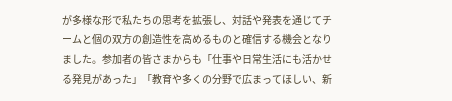が多様な形で私たちの思考を拡張し、対話や発表を通じてチームと個の双方の創造性を高めるものと確信する機会となりました。参加者の皆さまからも「仕事や日常生活にも活かせる発見があった」「教育や多くの分野で広まってほしい、新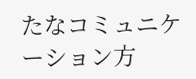たなコミュニケーション方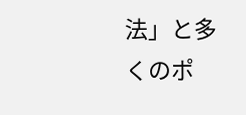法」と多くのポ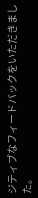ジティブなフィードバックをいただきました。